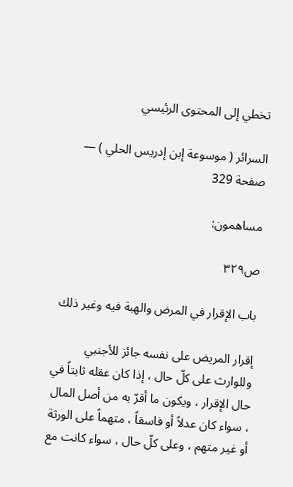تخطي إلى المحتوى الرئيسي

السرائر ( موسوعة إبن إدريس الحلي ) — صفحة 329

مساهمون:

ص٣٢٩

باب الإقرار في المرض والهبة فيه وغير ذلك

إقرار المريض على نفسه جائز للأجنبي وللوارث على كلّ حال ، إذا كان عقله ثابتاً في حال الإقرار ، ويكون ما أقرّ به من أصل المال ، سواء كان عدلاً أو فاسقاً ، متهماً على الورثة أو غير متهم ، وعلى كلّ حال ، سواء كانت مع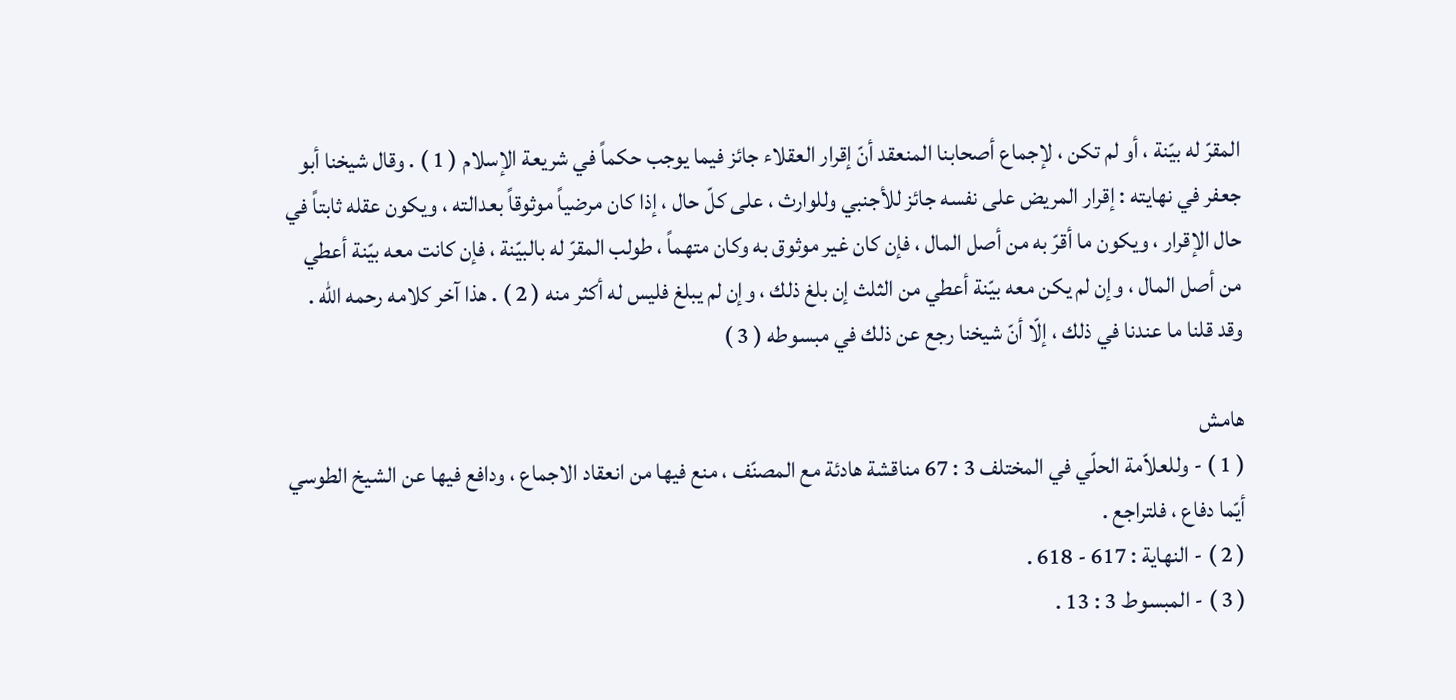المقرّ له بيّنة ، أو لم تكن ، لإجماع أصحابنا المنعقد أنّ إقرار العقلاء جائز فيما يوجب حكماً في شريعة الإسلام ( 1 ) . وقال شيخنا أبو جعفر في نهايته : إقرار المريض على نفسه جائز للأجنبي وللوارث ، على كلّ حال ، إذا كان مرضياً موثوقاً بعدالته ، ويكون عقله ثابتاً في حال الإقرار ، ويكون ما أقرّ به من أصل المال ، فإن كان غير موثوق به وكان متهماً ، طولب المقرّ له بالبيّنة ، فإن كانت معه بيّنة أعطي من أصل المال ، وإن لم يكن معه بيّنة أعطي من الثلث إن بلغ ذلك ، وإن لم يبلغ فليس له أكثر منه ( 2 ) . هذا آخر كلامه رحمه الله . وقد قلنا ما عندنا في ذلك ، إلّا أنّ شيخنا رجع عن ذلك في مبسوطه ( 3 )

هامش
( 1 ) - وللعلاّمة الحلّي في المختلف 3 : 67 مناقشة هادئة مع المصنّف ، منع فيها من انعقاد الاجماع ، ودافع فيها عن الشيخ الطوسي أيّما دفاع ، فلتراجع .
( 2 ) - النهاية : 617 - 618 .
( 3 ) - المبسوط 3 : 13 .